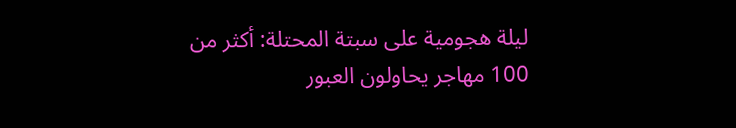ليلة هجومية على سبتة المحتلة: أكثر من 100 مهاجر يحاولون العبور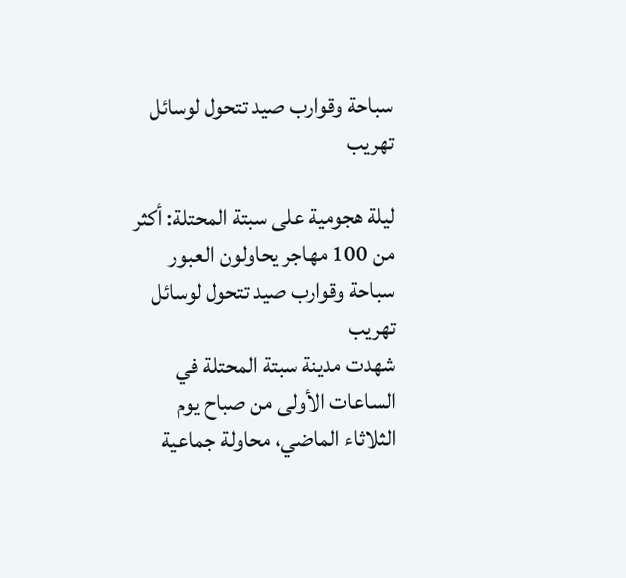سباحة وقوارب صيد تتحول لوسائل تهريب

ليلة هجومية على سبتة المحتلة: أكثر من 100 مهاجر يحاولون العبور سباحة وقوارب صيد تتحول لوسائل تهريب
شهدت مدينة سبتة المحتلة في الساعات الأولى من صباح يوم الثلاثاء الماضي، محاولة جماعية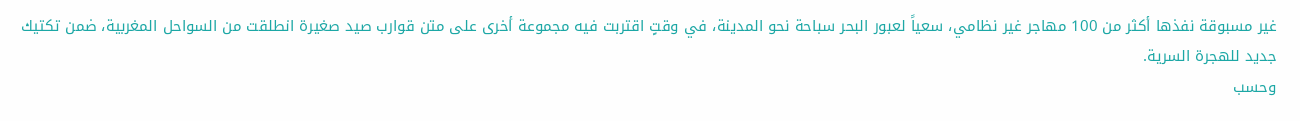غير مسبوقة نفذها أكثر من 100 مهاجر غير نظامي، سعياً لعبور البحر سباحة نحو المدينة، في وقتٍ اقتربت فيه مجموعة أخرى على متن قوارب صيد صغيرة انطلقت من السواحل المغربية، ضمن تكتيك جديد للهجرة السرية.
وحسب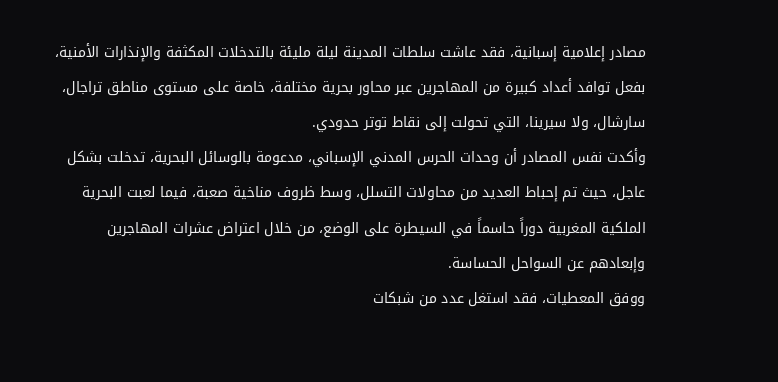مصادر إعلامية إسبانية، فقد عاشت سلطات المدينة ليلة مليئة بالتدخلات المكثفة والإنذارات الأمنية، بفعل توافد أعداد كبيرة من المهاجرين عبر محاور بحرية مختلفة، خاصة على مستوى مناطق تراجال، سارشال، ولا سيرينا، التي تحولت إلى نقاط توتر حدودي.
وأكدت نفس المصادر أن وحدات الحرس المدني الإسباني، مدعومة بالوسائل البحرية، تدخلت بشكل عاجل، حيث تم إحباط العديد من محاولات التسلل، وسط ظروف مناخية صعبة، فيما لعبت البحرية الملكية المغربية دوراً حاسماً في السيطرة على الوضع، من خلال اعتراض عشرات المهاجرين وإبعادهم عن السواحل الحساسة.
ووفق المعطيات، فقد استغل عدد من شبكات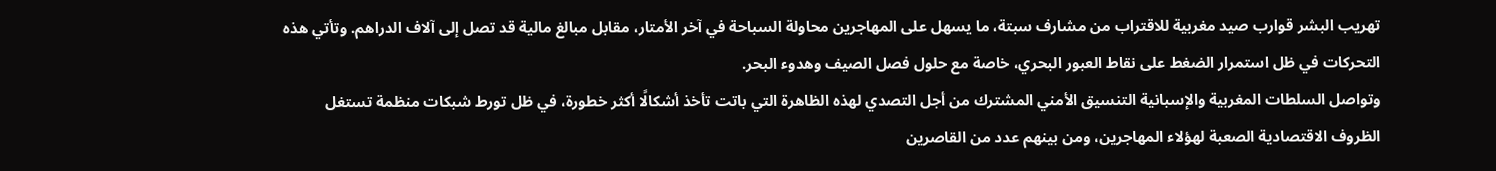تهريب البشر قوارب صيد مغربية للاقتراب من مشارف سبتة، ما يسهل على المهاجرين محاولة السباحة في آخر الأمتار، مقابل مبالغ مالية قد تصل إلى آلاف الدراهم. وتأتي هذه التحركات في ظل استمرار الضغط على نقاط العبور البحري، خاصة مع حلول فصل الصيف وهدوء البحر.
وتواصل السلطات المغربية والإسبانية التنسيق الأمني المشترك من أجل التصدي لهذه الظاهرة التي باتت تأخذ أشكالًا أكثر خطورة، في ظل تورط شبكات منظمة تستغل الظروف الاقتصادية الصعبة لهؤلاء المهاجرين، ومن بينهم عدد من القاصرين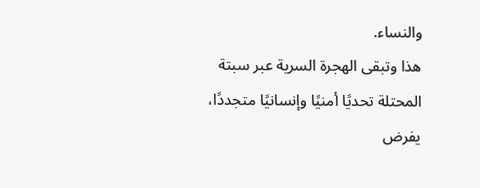والنساء.
هذا وتبقى الهجرة السرية عبر سبتة المحتلة تحديًا أمنيًا وإنسانيًا متجددًا، يفرض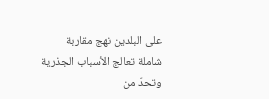على البلدين نهج مقاربة شاملة تعالج الأسباب الجذرية وتحدّ من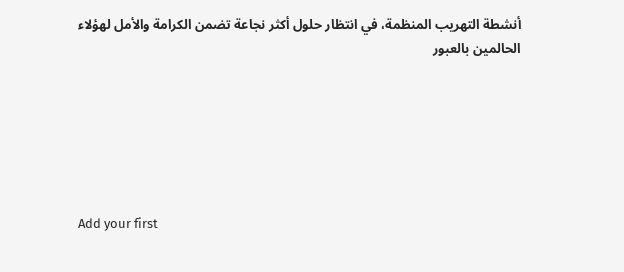أنشطة التهريب المنظمة، في انتظار حلول أكثر نجاعة تضمن الكرامة والأمل لهؤلاء الحالمين بالعبور






Add your first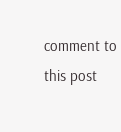comment to this post